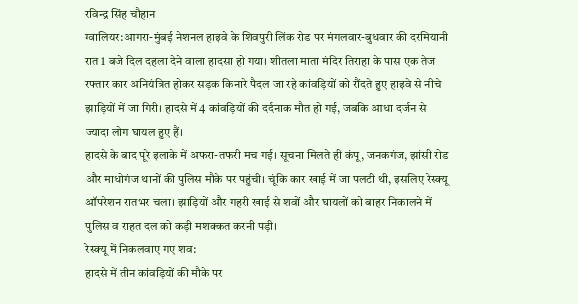रविन्द्र सिंह चौहान
ग्वालियर:आगरा-मुंबई नेशनल हाइवे के शिवपुरी लिंक रोड पर मंगलवार-बुधवार की दरमियानी रात 1 बजे दिल दहला देने वाला हादसा हो गया। शीतला माता मंदिर तिराहा के पास एक तेज रफ्तार कार अनियंत्रित होकर सड़क किनारे पैदल जा रहे कांवड़ियों को रौंदते हुए हाइवे से नीचे झाड़ियों में जा गिरी। हादसे में 4 कांवड़ियों की दर्दनाक मौत हो गई, जबकि आधा दर्जन से ज्यादा लोग घायल हुए हैं।
हादसे के बाद पूरे इलाके में अफरा-तफरी मच गई। सूचना मिलते ही कंपू, जनकगंज, झांसी रोड और माधोगंज थानों की पुलिस मौके पर पहुंची। चूंकि कार खाई में जा पलटी थी, इसलिए रेस्क्यू ऑपरेशन रातभर चला। झाड़ियों और गहरी खाई से शवों और घायलों को बाहर निकालने में पुलिस व राहत दल को कड़ी मशक्कत करनी पड़ी।
रेस्क्यू में निकलवाए गए शव:
हादसे में तीन कांवड़ियों की मौके पर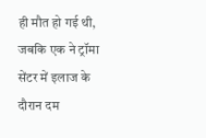ही मौत हो गई थी, जबकि एक ने ट्रॉमा सेंटर में इलाज के दौरान दम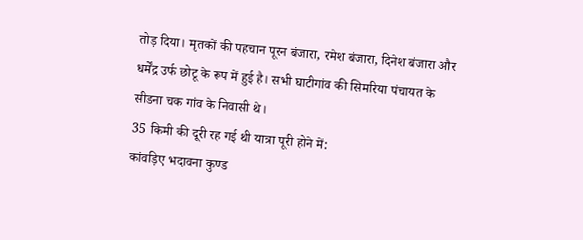तोड़ दिया। मृतकों की पहचान पूरन बंजारा, रमेश बंजारा, दिनेश बंजारा और धर्मेंद्र उर्फ छोटू के रूप में हुई है। सभी घाटीगांव की सिमरिया पंचायत के सीडना चक गांव के निवासी थे।
35 किमी की दूरी रह गई थी यात्रा पूरी होने में:
कांवड़िए भदावना कुण्ड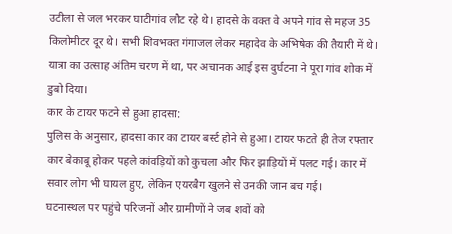उटीला से जल भरकर घाटीगांव लौट रहे थे। हादसे के वक्त वे अपने गांव से महज 35 किलोमीटर दूर थे। सभी शिवभक्त गंगाजल लेकर महादेव के अभिषेक की तैयारी में थे। यात्रा का उत्साह अंतिम चरण में था, पर अचानक आई इस दुर्घटना ने पूरा गांव शोक में डुबो दिया।
कार के टायर फटने से हुआ हादसा:
पुलिस के अनुसार, हादसा कार का टायर बर्स्ट होने से हुआ। टायर फटते ही तेज रफ्तार कार बेकाबू होकर पहले कांवड़ियों को कुचला और फिर झाड़ियों में पलट गई। कार में सवार लोग भी घायल हुए, लेकिन एयरबैग खुलने से उनकी जान बच गई।
घटनास्थल पर पहुंचे परिजनों और ग्रामीणों ने जब शवों को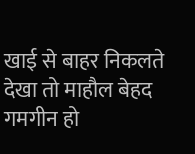खाई से बाहर निकलते देखा तो माहौल बेहद गमगीन हो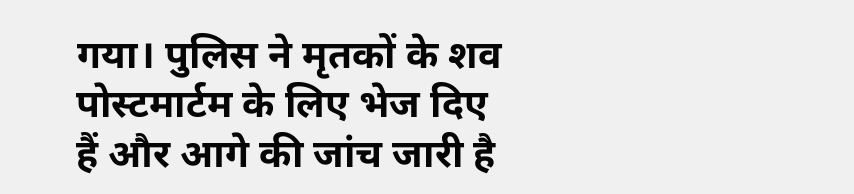गया। पुलिस ने मृतकों के शव पोस्टमार्टम के लिए भेज दिए हैं और आगे की जांच जारी है